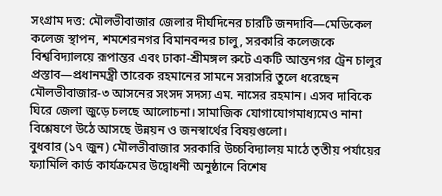সংগ্রাম দত্ত: মৌলভীবাজার জেলার দীর্ঘদিনের চারটি জনদাবি—মেডিকেল কলেজ স্থাপন, শমশেরনগর বিমানবন্দর চালু, সরকারি কলেজকে বিশ্ববিদ্যালয়ে রূপান্তর এবং ঢাকা-শ্রীমঙ্গল রুটে একটি আন্তনগর ট্রেন চালুর প্রস্তাব—প্রধানমন্ত্রী তারেক রহমানের সামনে সরাসরি তুলে ধরেছেন মৌলভীবাজার-৩ আসনের সংসদ সদস্য এম. নাসের রহমান। এসব দাবিকে ঘিরে জেলা জুড়ে চলছে আলোচনা। সামাজিক যোগাযোগমাধ্যমেও নানা বিশ্লেষণে উঠে আসছে উন্নয়ন ও জনস্বার্থের বিষয়গুলো।
বুধবার (১৭ জুন) মৌলভীবাজার সরকারি উচ্চবিদ্যালয় মাঠে তৃতীয় পর্যায়ের ফ্যামিলি কার্ড কার্যক্রমের উদ্বোধনী অনুষ্ঠানে বিশেষ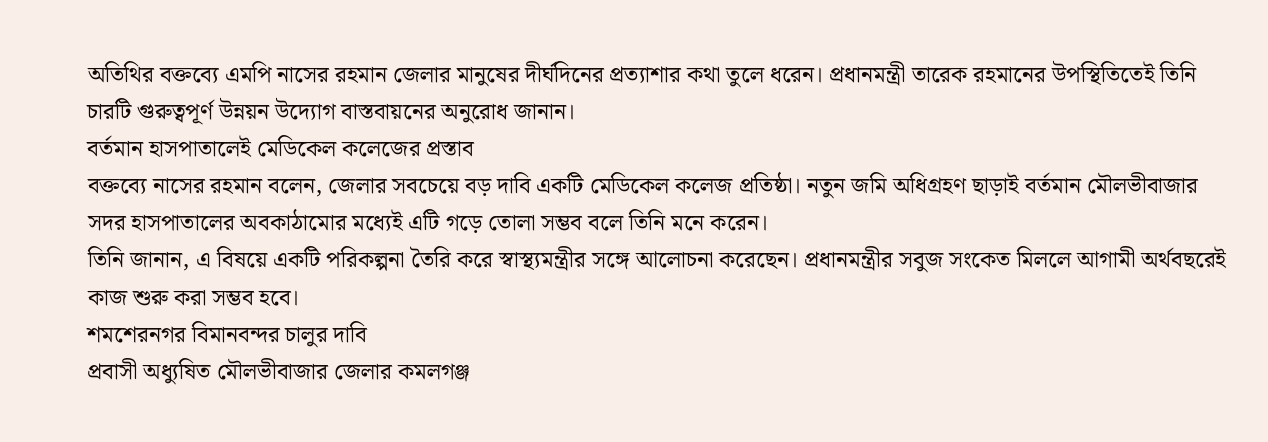অতিথির বক্তব্যে এমপি নাসের রহমান জেলার মানুষের দীর্ঘদিনের প্রত্যাশার কথা তুলে ধরেন। প্রধানমন্ত্রী তারেক রহমানের উপস্থিতিতেই তিনি চারটি গুরুত্বপূর্ণ উন্নয়ন উদ্যোগ বাস্তবায়নের অনুরোধ জানান।
বর্তমান হাসপাতালেই মেডিকেল কলেজের প্রস্তাব
বক্তব্যে নাসের রহমান বলেন, জেলার সবচেয়ে বড় দাবি একটি মেডিকেল কলেজ প্রতিষ্ঠা। নতুন জমি অধিগ্রহণ ছাড়াই বর্তমান মৌলভীবাজার সদর হাসপাতালের অবকাঠামোর মধ্যেই এটি গড়ে তোলা সম্ভব বলে তিনি মনে করেন।
তিনি জানান, এ বিষয়ে একটি পরিকল্পনা তৈরি করে স্বাস্থ্যমন্ত্রীর সঙ্গে আলোচনা করেছেন। প্রধানমন্ত্রীর সবুজ সংকেত মিললে আগামী অর্থবছরেই কাজ শুরু করা সম্ভব হবে।
শমশেরনগর বিমানবন্দর চালুর দাবি
প্রবাসী অধ্যুষিত মৌলভীবাজার জেলার কমলগঞ্জ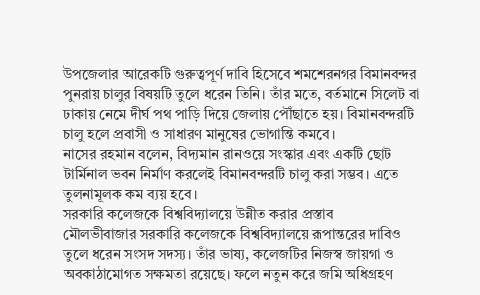উপজেলার আরেকটি গুরুত্বপূর্ণ দাবি হিসেবে শমশেরনগর বিমানবন্দর পুনরায় চালুর বিষয়টি তুলে ধরেন তিনি। তাঁর মতে, বর্তমানে সিলেট বা ঢাকায় নেমে দীর্ঘ পথ পাড়ি দিয়ে জেলায় পৌঁছাতে হয়। বিমানবন্দরটি চালু হলে প্রবাসী ও সাধারণ মানুষের ভোগান্তি কমবে।
নাসের রহমান বলেন, বিদ্যমান রানওয়ে সংস্কার এবং একটি ছোট টার্মিনাল ভবন নির্মাণ করলেই বিমানবন্দরটি চালু করা সম্ভব। এতে তুলনামূলক কম ব্যয় হবে।
সরকারি কলেজকে বিশ্ববিদ্যালয়ে উন্নীত করার প্রস্তাব
মৌলভীবাজার সরকারি কলেজকে বিশ্ববিদ্যালয়ে রূপান্তরের দাবিও তুলে ধরেন সংসদ সদস্য। তাঁর ভাষ্য, কলেজটির নিজস্ব জায়গা ও অবকাঠামোগত সক্ষমতা রয়েছে। ফলে নতুন করে জমি অধিগ্রহণ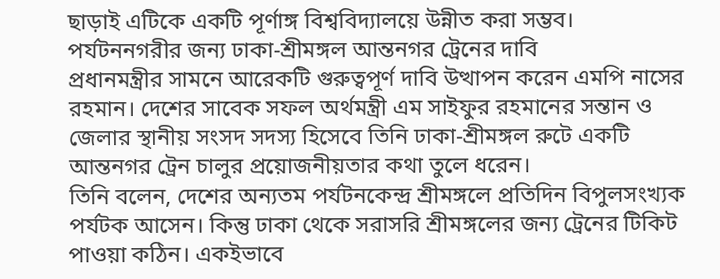ছাড়াই এটিকে একটি পূর্ণাঙ্গ বিশ্ববিদ্যালয়ে উন্নীত করা সম্ভব।
পর্যটননগরীর জন্য ঢাকা-শ্রীমঙ্গল আন্তনগর ট্রেনের দাবি
প্রধানমন্ত্রীর সামনে আরেকটি গুরুত্বপূর্ণ দাবি উত্থাপন করেন এমপি নাসের রহমান। দেশের সাবেক সফল অর্থমন্ত্রী এম সাইফুর রহমানের সন্তান ও জেলার স্থানীয় সংসদ সদস্য হিসেবে তিনি ঢাকা-শ্রীমঙ্গল রুটে একটি আন্তনগর ট্রেন চালুর প্রয়োজনীয়তার কথা তুলে ধরেন।
তিনি বলেন, দেশের অন্যতম পর্যটনকেন্দ্র শ্রীমঙ্গলে প্রতিদিন বিপুলসংখ্যক পর্যটক আসেন। কিন্তু ঢাকা থেকে সরাসরি শ্রীমঙ্গলের জন্য ট্রেনের টিকিট পাওয়া কঠিন। একইভাবে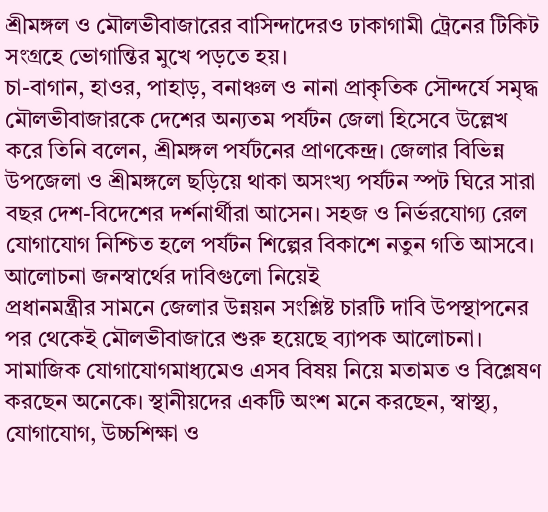শ্রীমঙ্গল ও মৌলভীবাজারের বাসিন্দাদেরও ঢাকাগামী ট্রেনের টিকিট সংগ্রহে ভোগান্তির মুখে পড়তে হয়।
চা-বাগান, হাওর, পাহাড়, বনাঞ্চল ও নানা প্রাকৃতিক সৌন্দর্যে সমৃদ্ধ মৌলভীবাজারকে দেশের অন্যতম পর্যটন জেলা হিসেবে উল্লেখ করে তিনি বলেন, শ্রীমঙ্গল পর্যটনের প্রাণকেন্দ্র। জেলার বিভিন্ন উপজেলা ও শ্রীমঙ্গলে ছড়িয়ে থাকা অসংখ্য পর্যটন স্পট ঘিরে সারা বছর দেশ-বিদেশের দর্শনার্থীরা আসেন। সহজ ও নির্ভরযোগ্য রেল যোগাযোগ নিশ্চিত হলে পর্যটন শিল্পের বিকাশে নতুন গতি আসবে।
আলোচনা জনস্বার্থের দাবিগুলো নিয়েই
প্রধানমন্ত্রীর সামনে জেলার উন্নয়ন সংশ্লিষ্ট চারটি দাবি উপস্থাপনের পর থেকেই মৌলভীবাজারে শুরু হয়েছে ব্যাপক আলোচনা। সামাজিক যোগাযোগমাধ্যমেও এসব বিষয় নিয়ে মতামত ও বিশ্লেষণ করছেন অনেকে। স্থানীয়দের একটি অংশ মনে করছেন, স্বাস্থ্য, যোগাযোগ, উচ্চশিক্ষা ও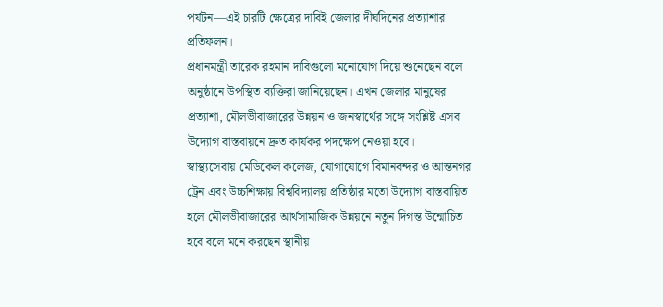পর্যটন—এই চারটি ক্ষেত্রের দাবিই জেলার দীর্ঘদিনের প্রত্যাশার প্রতিফলন।
প্রধানমন্ত্রী তারেক রহমান দাবিগুলো মনোযোগ দিয়ে শুনেছেন বলে অনুষ্ঠানে উপস্থিত ব্যক্তিরা জানিয়েছেন। এখন জেলার মানুষের প্রত্যাশা, মৌলভীবাজারের উন্নয়ন ও জনস্বার্থের সঙ্গে সংশ্লিষ্ট এসব উদ্যোগ বাস্তবায়নে দ্রুত কার্যকর পদক্ষেপ নেওয়া হবে।
স্বাস্থ্যসেবায় মেডিকেল কলেজ, যোগাযোগে বিমানবন্দর ও আন্তনগর ট্রেন এবং উচ্চশিক্ষায় বিশ্ববিদ্যালয় প্রতিষ্ঠার মতো উদ্যোগ বাস্তবায়িত হলে মৌলভীবাজারের আর্থসামাজিক উন্নয়নে নতুন দিগন্ত উন্মোচিত হবে বলে মনে করছেন স্থানীয়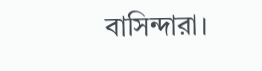বাসিন্দারা।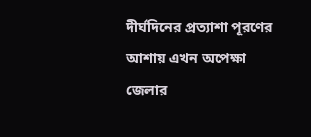দীর্ঘদিনের প্রত্যাশা পূরণের আশায় এখন অপেক্ষা জেলার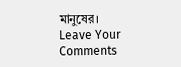মানুষের।
Leave Your Comments